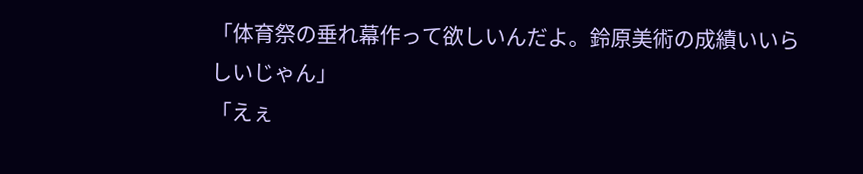「体育祭の垂れ幕作って欲しいんだよ。鈴原美術の成績いいらしいじゃん」
「えぇ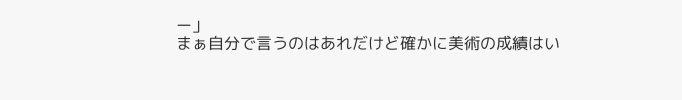ー」
まぁ自分で言うのはあれだけど確かに美術の成績はい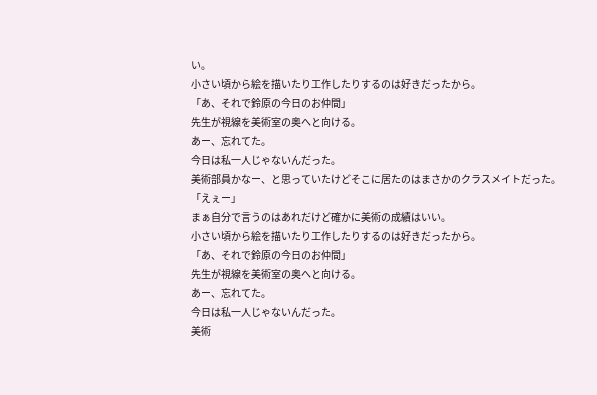い。
小さい頃から絵を描いたり工作したりするのは好きだったから。
「あ、それで鈴原の今日のお仲間」
先生が視線を美術室の奥へと向ける。
あー、忘れてた。
今日は私一人じゃないんだった。
美術部員かなー、と思っていたけどそこに居たのはまさかのクラスメイトだった。
「えぇー」
まぁ自分で言うのはあれだけど確かに美術の成績はいい。
小さい頃から絵を描いたり工作したりするのは好きだったから。
「あ、それで鈴原の今日のお仲間」
先生が視線を美術室の奥へと向ける。
あー、忘れてた。
今日は私一人じゃないんだった。
美術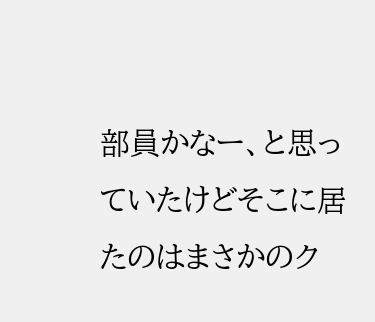部員かなー、と思っていたけどそこに居たのはまさかのク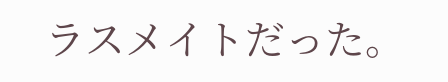ラスメイトだった。